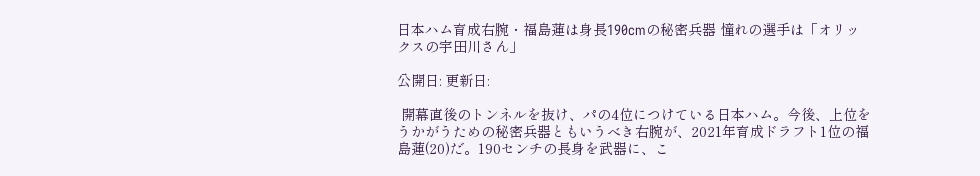日本ハム育成右腕・福島蓮は身長190cmの秘密兵器 憧れの選手は「オリックスの宇田川さん」

公開日: 更新日:

 開幕直後のトンネルを抜け、パの4位につけている日本ハム。今後、上位をうかがうための秘密兵器ともいうべき右腕が、2021年育成ドラフト1位の福島蓮(20)だ。190センチの長身を武器に、こ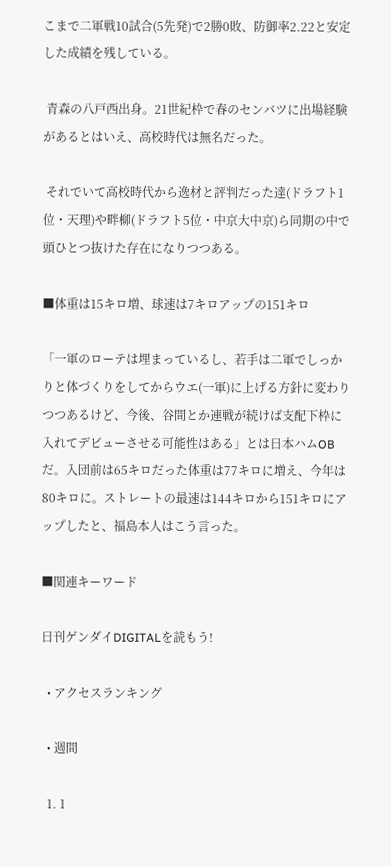こまで二軍戦10試合(5先発)で2勝0敗、防御率2.22と安定した成績を残している。

 青森の八戸西出身。21世紀枠で春のセンバツに出場経験があるとはいえ、高校時代は無名だった。

 それでいて高校時代から逸材と評判だった達(ドラフト1位・天理)や畔柳(ドラフト5位・中京大中京)ら同期の中で頭ひとつ抜けた存在になりつつある。

■体重は15キロ増、球速は7キロアップの151キロ

「一軍のローテは埋まっているし、若手は二軍でしっかりと体づくりをしてからウエ(一軍)に上げる方針に変わりつつあるけど、今後、谷間とか連戦が続けば支配下枠に入れてデビューさせる可能性はある」とは日本ハムOBだ。入団前は65キロだった体重は77キロに増え、今年は80キロに。ストレートの最速は144キロから151キロにアップしたと、福島本人はこう言った。

■関連キーワード

日刊ゲンダイDIGITALを読もう!

  • アクセスランキング

  • 週間

  1. 1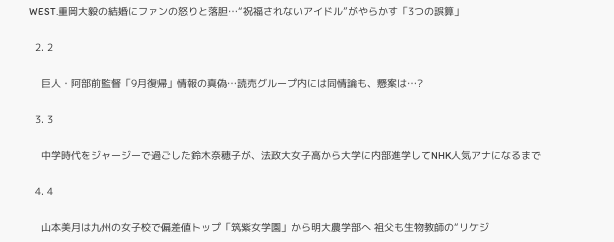WEST.重岡大毅の結婚にファンの怒りと落胆…“祝福されないアイドル”がやらかす「3つの誤算」

  2. 2

    巨人・阿部前監督「9月復帰」情報の真偽…読売グループ内には同情論も、懸案は…?

  3. 3

    中学時代をジャージーで過ごした鈴木奈穂子が、法政大女子高から大学に内部進学してNHK人気アナになるまで

  4. 4

    山本美月は九州の女子校で偏差値トップ「筑紫女学園」から明大農学部へ 祖父も生物教師の“リケジ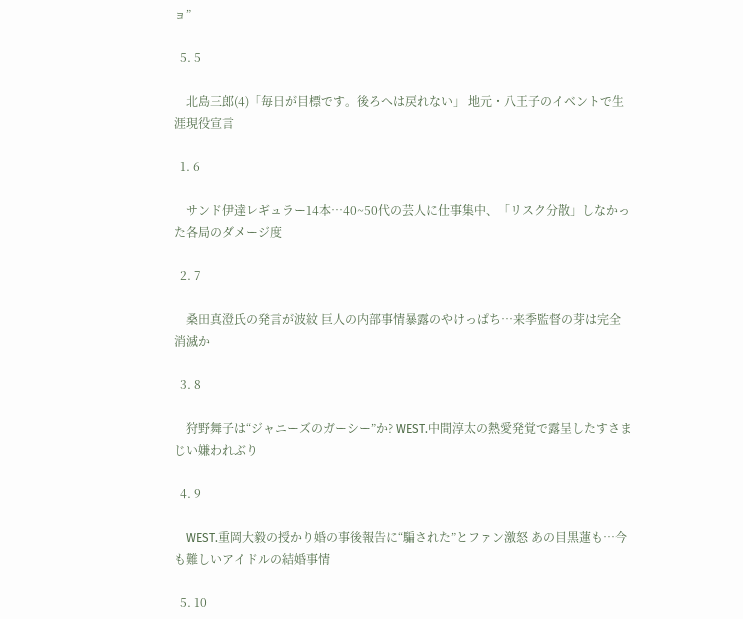ョ”

  5. 5

    北島三郎(4)「毎日が目標です。後ろへは戻れない」 地元・八王子のイベントで生涯現役宣言

  1. 6

    サンド伊達レギュラー14本…40~50代の芸人に仕事集中、「リスク分散」しなかった各局のダメージ度

  2. 7

    桑田真澄氏の発言が波紋 巨人の内部事情暴露のやけっぱち…来季監督の芽は完全消滅か

  3. 8

    狩野舞子は“ジャニーズのガーシー”か? WEST.中間淳太の熱愛発覚で露呈したすさまじい嫌われぶり

  4. 9

    WEST.重岡大毅の授かり婚の事後報告に“騙された”とファン激怒 あの目黒蓮も…今も難しいアイドルの結婚事情

  5. 10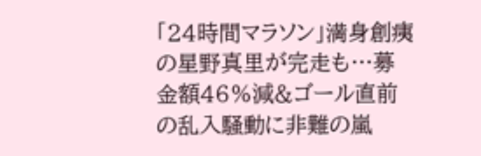「24時間マラソン」満身創痍の星野真里が完走も…募金額46%減&ゴール直前の乱入騒動に非難の嵐